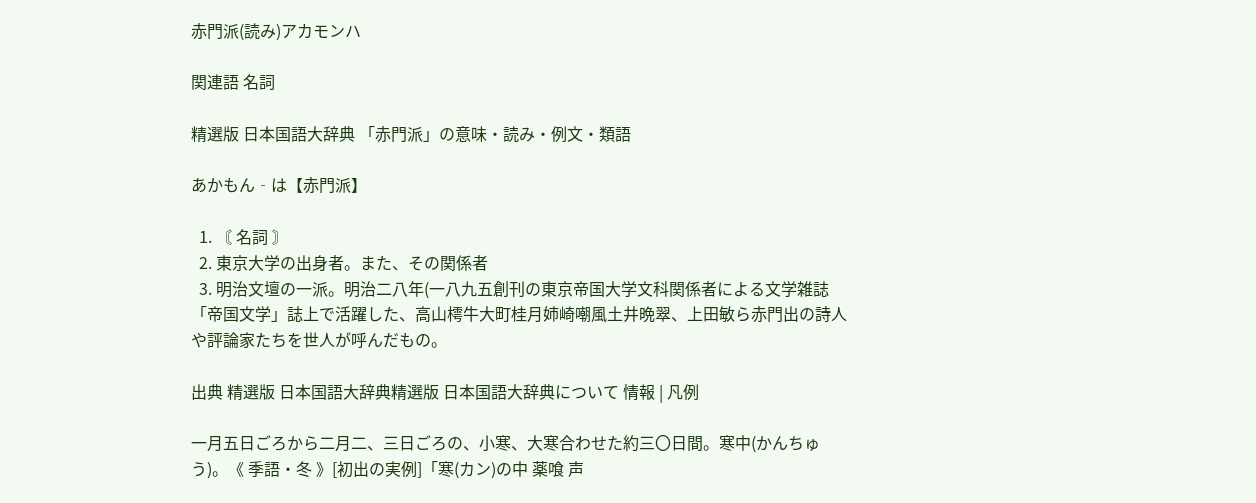赤門派(読み)アカモンハ

関連語 名詞

精選版 日本国語大辞典 「赤門派」の意味・読み・例文・類語

あかもん‐は【赤門派】

  1. 〘 名詞 〙
  2. 東京大学の出身者。また、その関係者
  3. 明治文壇の一派。明治二八年(一八九五創刊の東京帝国大学文科関係者による文学雑誌「帝国文学」誌上で活躍した、高山樗牛大町桂月姉崎嘲風土井晩翠、上田敏ら赤門出の詩人や評論家たちを世人が呼んだもの。

出典 精選版 日本国語大辞典精選版 日本国語大辞典について 情報 | 凡例

一月五日ごろから二月二、三日ごろの、小寒、大寒合わせた約三〇日間。寒中(かんちゅう)。《 季語・冬 》[初出の実例]「寒(カン)の中 薬喰 声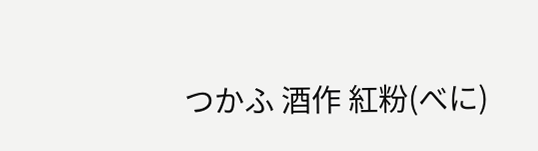つかふ 酒作 紅粉(べに)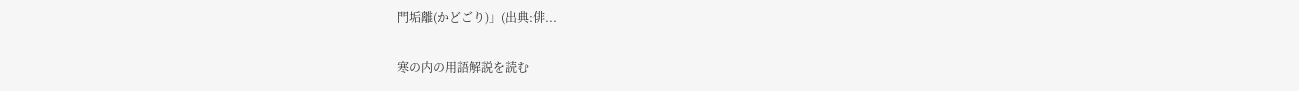門垢離(かどごり)」(出典:俳...

寒の内の用語解説を読む